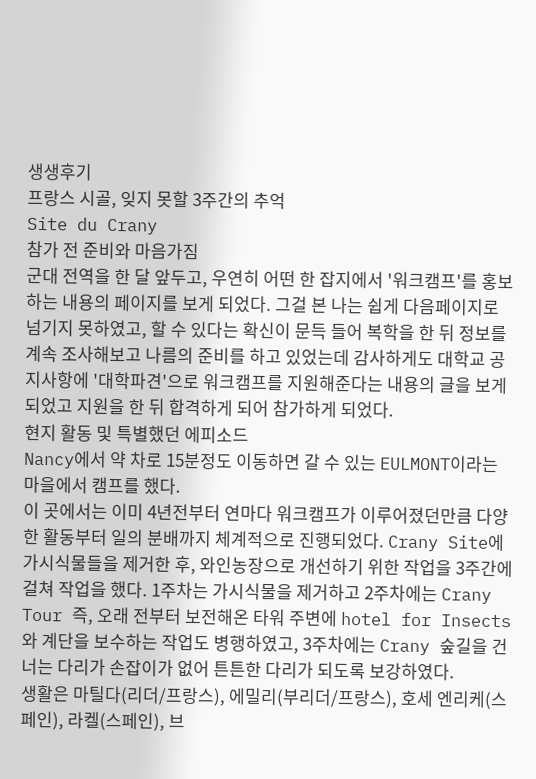생생후기
프랑스 시골, 잊지 못할 3주간의 추억
Site du Crany
참가 전 준비와 마음가짐
군대 전역을 한 달 앞두고, 우연히 어떤 한 잡지에서 '워크캠프'를 홍보하는 내용의 페이지를 보게 되었다. 그걸 본 나는 쉽게 다음페이지로 넘기지 못하였고, 할 수 있다는 확신이 문득 들어 복학을 한 뒤 정보를 계속 조사해보고 나름의 준비를 하고 있었는데 감사하게도 대학교 공지사항에 '대학파견'으로 워크캠프를 지원해준다는 내용의 글을 보게 되었고 지원을 한 뒤 합격하게 되어 참가하게 되었다.
현지 활동 및 특별했던 에피소드
Nancy에서 약 차로 15분정도 이동하면 갈 수 있는 EULMONT이라는 마을에서 캠프를 했다.
이 곳에서는 이미 4년전부터 연마다 워크캠프가 이루어졌던만큼 다양한 활동부터 일의 분배까지 체계적으로 진행되었다. Crany Site에 가시식물들을 제거한 후, 와인농장으로 개선하기 위한 작업을 3주간에 걸쳐 작업을 했다. 1주차는 가시식물을 제거하고 2주차에는 Crany Tour 즉, 오래 전부터 보전해온 타워 주변에 hotel for Insects와 계단을 보수하는 작업도 병행하였고, 3주차에는 Crany 숲길을 건너는 다리가 손잡이가 없어 튼튼한 다리가 되도록 보강하였다.
생활은 마틸다(리더/프랑스), 에밀리(부리더/프랑스), 호세 엔리케(스페인), 라켈(스페인), 브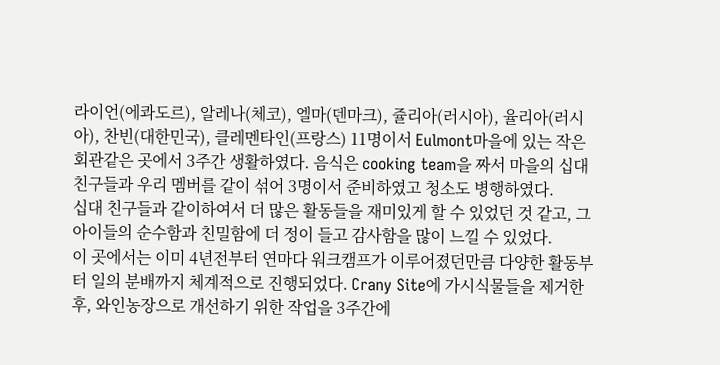라이언(에콰도르), 알레나(체코), 엘마(덴마크), 쥴리아(러시아), 율리아(러시아), 찬빈(대한민국), 클레멘타인(프랑스) 11명이서 Eulmont마을에 있는 작은 회관같은 곳에서 3주간 생활하였다. 음식은 cooking team을 짜서 마을의 십대 친구들과 우리 멤버를 같이 섞어 3명이서 준비하였고 청소도 병행하였다.
십대 친구들과 같이하여서 더 많은 활동들을 재미있게 할 수 있었던 것 같고, 그 아이들의 순수함과 친밀함에 더 정이 들고 감사함을 많이 느낄 수 있었다.
이 곳에서는 이미 4년전부터 연마다 워크캠프가 이루어졌던만큼 다양한 활동부터 일의 분배까지 체계적으로 진행되었다. Crany Site에 가시식물들을 제거한 후, 와인농장으로 개선하기 위한 작업을 3주간에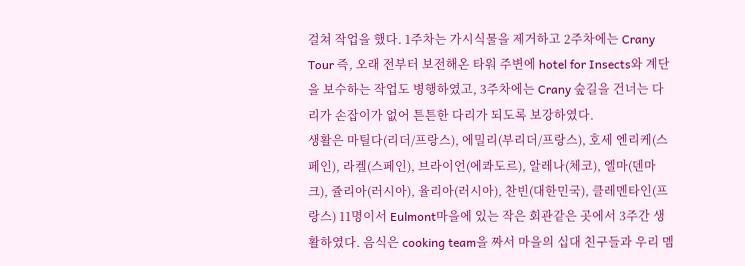걸쳐 작업을 했다. 1주차는 가시식물을 제거하고 2주차에는 Crany Tour 즉, 오래 전부터 보전해온 타워 주변에 hotel for Insects와 계단을 보수하는 작업도 병행하였고, 3주차에는 Crany 숲길을 건너는 다리가 손잡이가 없어 튼튼한 다리가 되도록 보강하였다.
생활은 마틸다(리더/프랑스), 에밀리(부리더/프랑스), 호세 엔리케(스페인), 라켈(스페인), 브라이언(에콰도르), 알레나(체코), 엘마(덴마크), 쥴리아(러시아), 율리아(러시아), 찬빈(대한민국), 클레멘타인(프랑스) 11명이서 Eulmont마을에 있는 작은 회관같은 곳에서 3주간 생활하였다. 음식은 cooking team을 짜서 마을의 십대 친구들과 우리 멤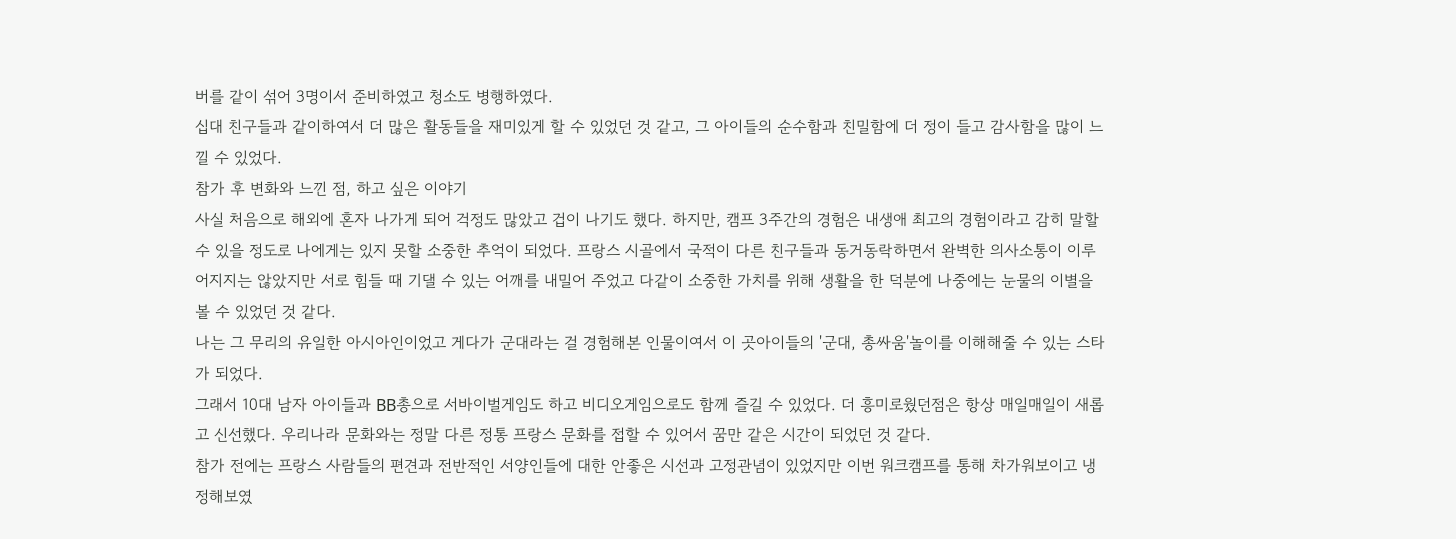버를 같이 섞어 3명이서 준비하였고 청소도 병행하였다.
십대 친구들과 같이하여서 더 많은 활동들을 재미있게 할 수 있었던 것 같고, 그 아이들의 순수함과 친밀함에 더 정이 들고 감사함을 많이 느낄 수 있었다.
참가 후 변화와 느낀 점, 하고 싶은 이야기
사실 처음으로 해외에 혼자 나가게 되어 걱정도 많았고 겁이 나기도 했다. 하지만, 캠프 3주간의 경험은 내생애 최고의 경험이라고 감히 말할 수 있을 정도로 나에게는 있지 못할 소중한 추억이 되었다. 프랑스 시골에서 국적이 다른 친구들과 동거동락하면서 완벽한 의사소통이 이루어지지는 않았지만 서로 힘들 때 기댈 수 있는 어깨를 내밀어 주었고 다같이 소중한 가치를 위해 생활을 한 덕분에 나중에는 눈물의 이별을 볼 수 있었던 것 같다.
나는 그 무리의 유일한 아시아인이었고 게다가 군대라는 걸 경험해본 인물이여서 이 곳아이들의 '군대, 총싸움'놀이를 이해해줄 수 있는 스타가 되었다.
그래서 10대 남자 아이들과 BB총으로 서바이벌게임도 하고 비디오게임으로도 함께 즐길 수 있었다. 더 흥미로웠던점은 항상 매일매일이 새롭고 신선했다. 우리나라 문화와는 정말 다른 정통 프랑스 문화를 접할 수 있어서 꿈만 같은 시간이 되었던 것 같다.
참가 전에는 프랑스 사람들의 편견과 전반적인 서양인들에 대한 안좋은 시선과 고정관념이 있었지만 이번 워크캠프를 통해 차가워보이고 냉정해보였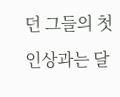던 그들의 첫인상과는 달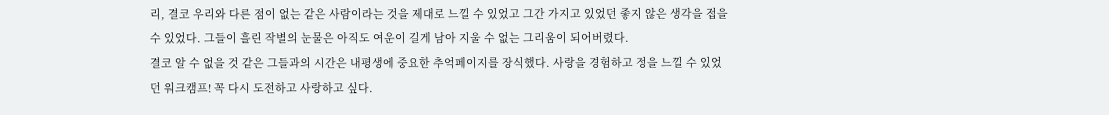리, 결코 우리와 다른 점이 없는 같은 사람이라는 것을 제대로 느낄 수 있었고 그간 가지고 있었던 좋지 않은 생각을 접을 수 있었다. 그들이 흘린 작별의 눈물은 아직도 여운이 길게 남아 지울 수 없는 그리움이 되어버렸다.
결코 알 수 없을 것 같은 그들과의 시간은 내평생에 중요한 추억페이지를 장식했다. 사랑을 경험하고 정을 느낄 수 있었던 워크캠프! 꼭 다시 도전하고 사랑하고 싶다.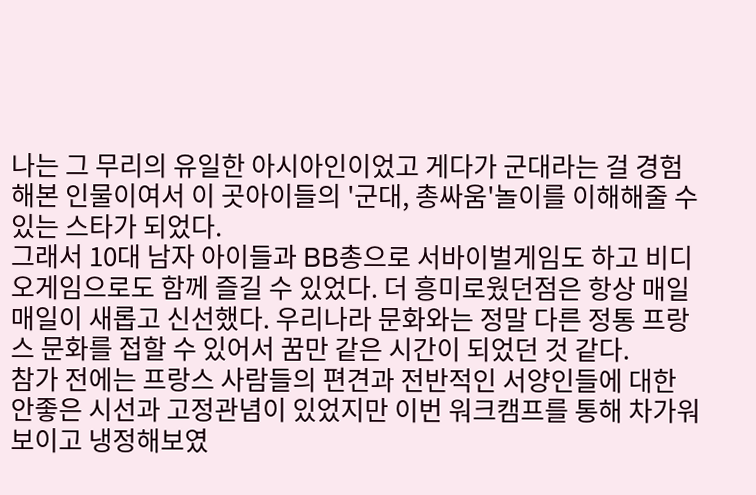나는 그 무리의 유일한 아시아인이었고 게다가 군대라는 걸 경험해본 인물이여서 이 곳아이들의 '군대, 총싸움'놀이를 이해해줄 수 있는 스타가 되었다.
그래서 10대 남자 아이들과 BB총으로 서바이벌게임도 하고 비디오게임으로도 함께 즐길 수 있었다. 더 흥미로웠던점은 항상 매일매일이 새롭고 신선했다. 우리나라 문화와는 정말 다른 정통 프랑스 문화를 접할 수 있어서 꿈만 같은 시간이 되었던 것 같다.
참가 전에는 프랑스 사람들의 편견과 전반적인 서양인들에 대한 안좋은 시선과 고정관념이 있었지만 이번 워크캠프를 통해 차가워보이고 냉정해보였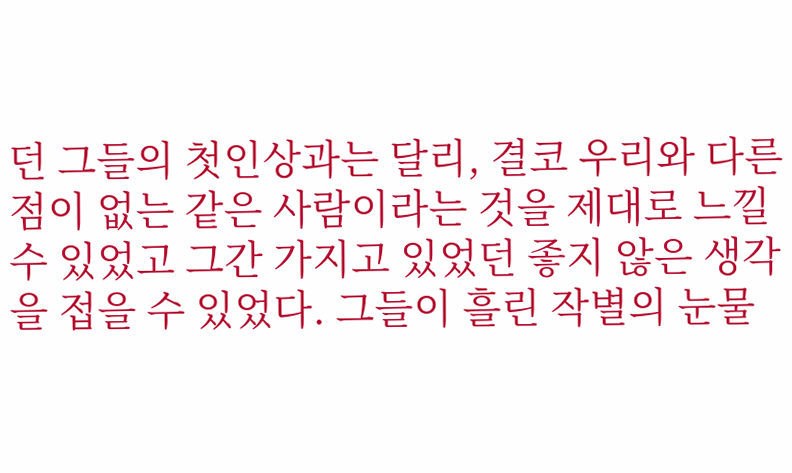던 그들의 첫인상과는 달리, 결코 우리와 다른 점이 없는 같은 사람이라는 것을 제대로 느낄 수 있었고 그간 가지고 있었던 좋지 않은 생각을 접을 수 있었다. 그들이 흘린 작별의 눈물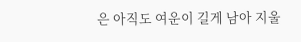은 아직도 여운이 길게 남아 지울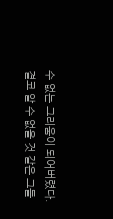수 없는 그리움이 되어버렸다.
결코 알 수 없을 것 같은 그들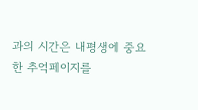과의 시간은 내평생에 중요한 추억페이지를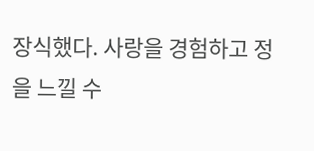장식했다. 사랑을 경험하고 정을 느낄 수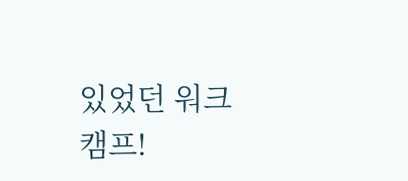있었던 워크캠프!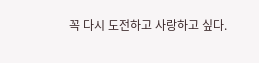꼭 다시 도전하고 사랑하고 싶다.